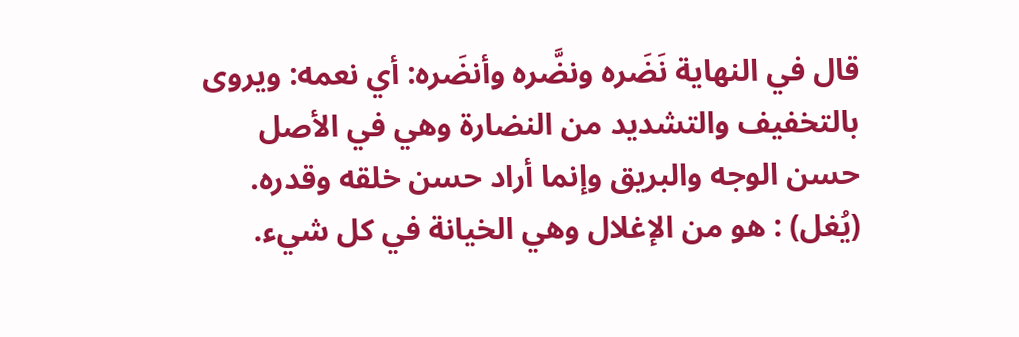قال في النهاية نَضَره ونضَّره وأنضَره: أي نعمه: ويروى بالتخفيف والتشديد من النضارة وهي في الأصل حسن الوجه والبريق وإنما أراد حسن خلقه وقدره.
(يُغل) : هو من الإغلال وهي الخيانة في كل شيء.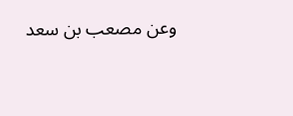وعن مصعب بن سعد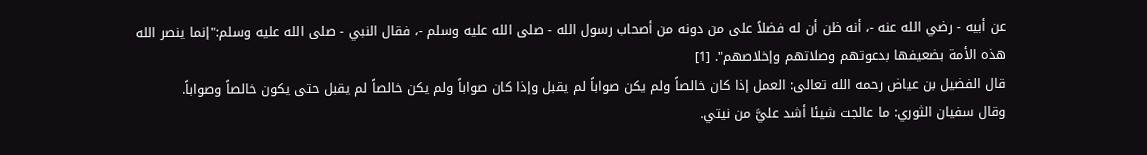عن أبيه - رضي الله عنه -، أنه ظن أن له فضلاً على من دونه من أصحاب رسول الله - صلى الله عليه وسلم -، فقال النبي - صلى الله عليه وسلم:"إنما ينصر الله هذه الأمة بضعيفها بدعوتهم وصلاتهم وإخلاصهم". [1]
قال الفضيل بن عياض رحمه الله تعالى: العمل إذا كان خالصاً ولم يكن صواباً لم يقبل وإذا كان صواباً ولم يكن خالصاً لم يقبل حتى يكون خالصاً وصواباً.
وقال سفيان الثوري: ما عالجت شيئا أشد عليَّ من نيتي.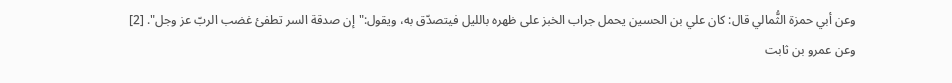وعن أبي حمزة الثُّمالي قال: كان علي بن الحسين يحمل جراب الخبز على ظهره بالليل فيتصدّق به، ويقول:"إن صدقة السر تطفئ غضب الربّ عز وجل". [2]
وعن عمرو بن ثابت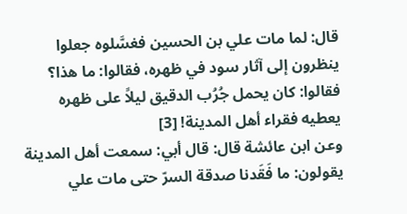قال: لما مات علي بن الحسين فغسَّلوه جعلوا ينظرون إلى آثار سود في ظهره، فقالوا: ما هذا؟ فقالوا: كان يحمل جُرُب الدقيق ليلاً على ظهره يعطيه فقراء أهل المدينة! [3]
وعن ابن عائشة قال: قال أبي: سمعت أهل المدينة يقولون: ما فَقَدنا صدقة السرّ حتى مات علي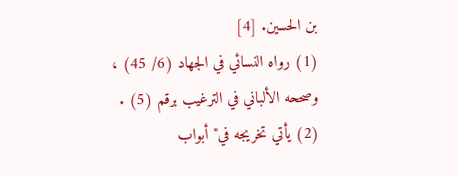بن الحسين. [4]
(1) رواه النسائي في الجهاد (6/ 45) ، وصححه الألباني في الترغيب برقم (5) .
(2) يأتي تخريجه في"أبواب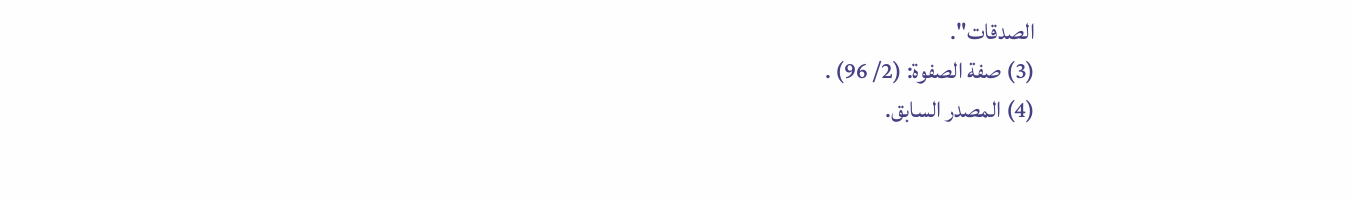الصدقات".
(3) صفة الصفوة: (2/ 96) .
(4) المصدر السابق.